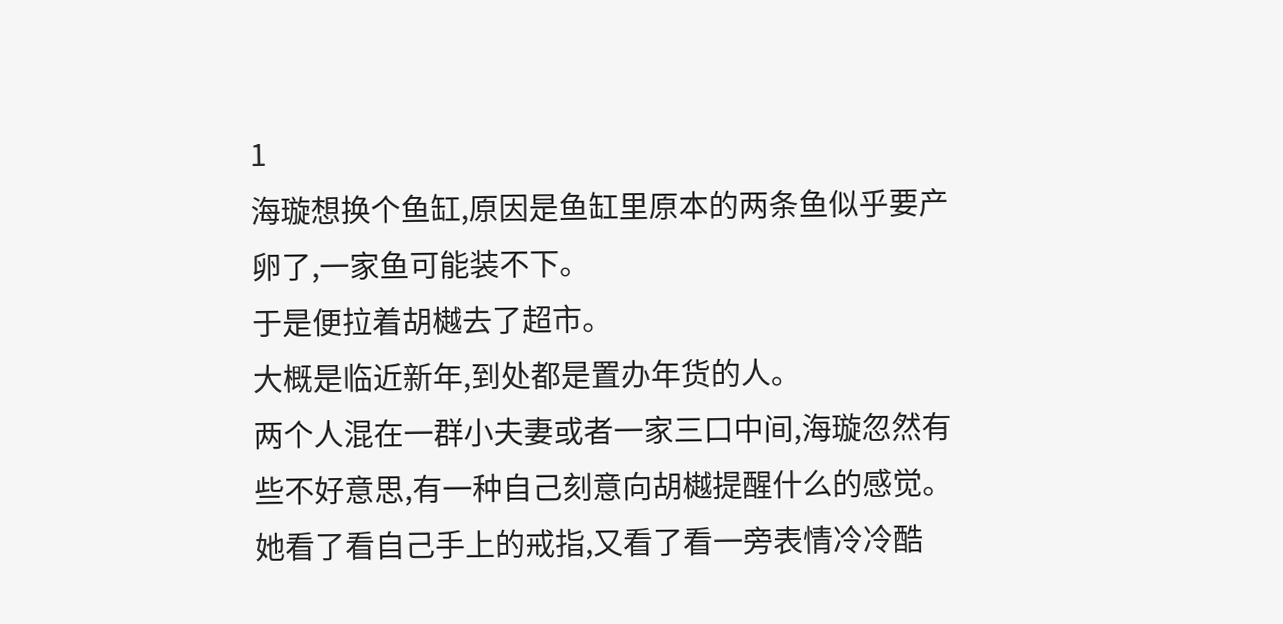1
海璇想换个鱼缸,原因是鱼缸里原本的两条鱼似乎要产卵了,一家鱼可能装不下。
于是便拉着胡樾去了超市。
大概是临近新年,到处都是置办年货的人。
两个人混在一群小夫妻或者一家三口中间,海璇忽然有些不好意思,有一种自己刻意向胡樾提醒什么的感觉。
她看了看自己手上的戒指,又看了看一旁表情冷冷酷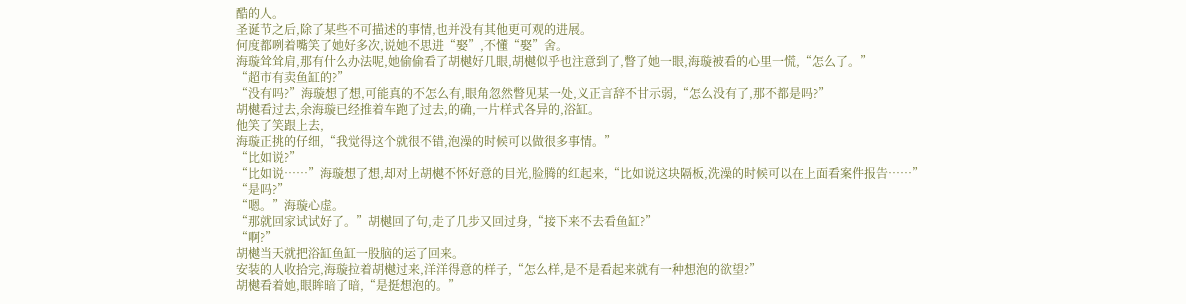酷的人。
圣诞节之后,除了某些不可描述的事情,也并没有其他更可观的进展。
何度都咧着嘴笑了她好多次,说她不思进“娶”,不懂“娶”舍。
海璇耸耸肩,那有什么办法呢,她偷偷看了胡樾好几眼,胡樾似乎也注意到了,瞥了她一眼,海璇被看的心里一慌,“怎么了。”
“超市有卖鱼缸的?”
“没有吗?”海璇想了想,可能真的不怎么有,眼角忽然瞥见某一处,义正言辞不甘示弱,“怎么没有了,那不都是吗?”
胡樾看过去,余海璇已经推着车跑了过去,的确,一片样式各异的,浴缸。
他笑了笑跟上去,
海璇正挑的仔细,“我觉得这个就很不错,泡澡的时候可以做很多事情。”
“比如说?”
“比如说……”海璇想了想,却对上胡樾不怀好意的目光,脸腾的红起来,“比如说这块隔板,洗澡的时候可以在上面看案件报告……”
“是吗?”
“嗯。”海璇心虚。
“那就回家试试好了。”胡樾回了句,走了几步又回过身,“接下来不去看鱼缸?”
“啊?”
胡樾当天就把浴缸鱼缸一股脑的运了回来。
安装的人收拾完,海璇拉着胡樾过来,洋洋得意的样子,“怎么样,是不是看起来就有一种想泡的欲望?”
胡樾看着她,眼眸暗了暗,“是挺想泡的。”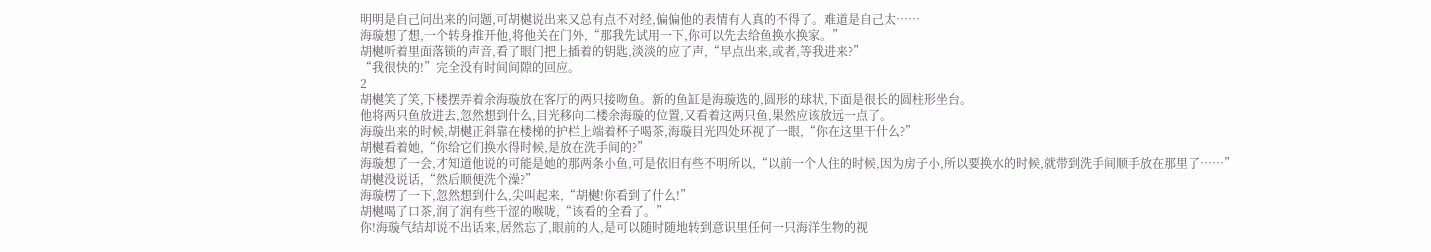明明是自己问出来的问题,可胡樾说出来又总有点不对经,偏偏他的表情有人真的不得了。难道是自己太……
海璇想了想,一个转身推开他,将他关在门外,“那我先试用一下,你可以先去给鱼换水换家。”
胡樾听着里面落锁的声音,看了眼门把上插着的钥匙,淡淡的应了声,“早点出来,或者,等我进来?”
“我很快的!”完全没有时间间隙的回应。
2
胡樾笑了笑,下楼摆弄着余海璇放在客厅的两只接吻鱼。新的鱼缸是海璇选的,圆形的球状,下面是很长的圆柱形坐台。
他将两只鱼放进去,忽然想到什么,目光移向二楼余海璇的位置,又看着这两只鱼,果然应该放远一点了。
海璇出来的时候,胡樾正斜靠在楼梯的护栏上端着杯子喝茶,海璇目光四处环视了一眼,“你在这里干什么?”
胡樾看着她,“你给它们换水得时候,是放在洗手间的?”
海璇想了一会,才知道他说的可能是她的那两条小鱼,可是依旧有些不明所以,“以前一个人住的时候,因为房子小,所以要换水的时候,就带到洗手间顺手放在那里了……”
胡樾没说话,“然后顺便洗个澡?”
海璇楞了一下,忽然想到什么,尖叫起来,“胡樾!你看到了什么!”
胡樾喝了口茶,润了润有些干涩的喉咙,“该看的全看了。”
你!海璇气结却说不出话来,居然忘了,眼前的人,是可以随时随地转到意识里任何一只海洋生物的视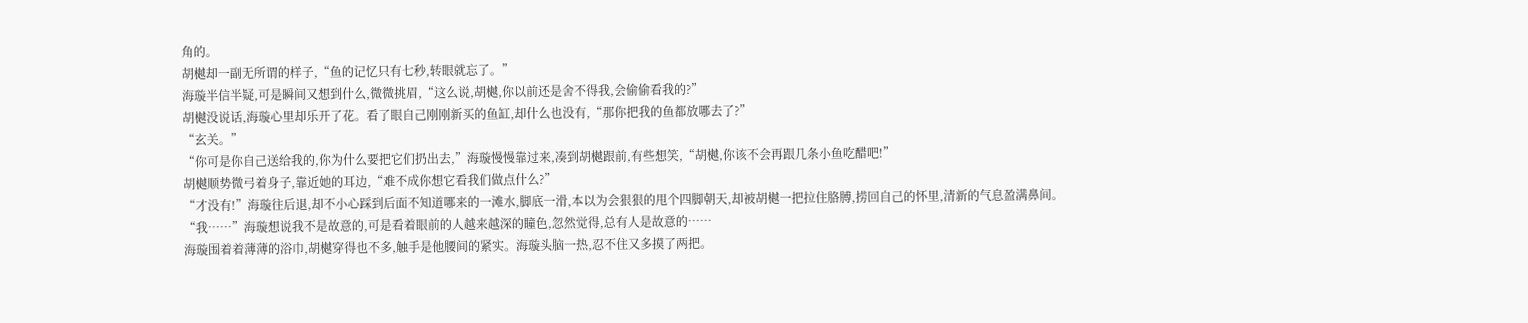角的。
胡樾却一副无所谓的样子,“鱼的记忆只有七秒,转眼就忘了。”
海璇半信半疑,可是瞬间又想到什么,微微挑眉,“这么说,胡樾,你以前还是舍不得我,会偷偷看我的?”
胡樾没说话,海璇心里却乐开了花。看了眼自己刚刚新买的鱼缸,却什么也没有,“那你把我的鱼都放哪去了?”
“玄关。”
“你可是你自己送给我的,你为什么要把它们扔出去,”海璇慢慢靠过来,凑到胡樾跟前,有些想笑,“胡樾,你该不会再跟几条小鱼吃醋吧!”
胡樾顺势微弓着身子,靠近她的耳边,“难不成你想它看我们做点什么?”
“才没有!”海璇往后退,却不小心踩到后面不知道哪来的一滩水,脚底一滑,本以为会狠狠的甩个四脚朝天,却被胡樾一把拉住胳膊,捞回自己的怀里,清新的气息盈满鼻间。
“我……”海璇想说我不是故意的,可是看着眼前的人越来越深的瞳色,忽然觉得,总有人是故意的……
海璇围着着薄薄的浴巾,胡樾穿得也不多,触手是他腰间的紧实。海璇头脑一热,忍不住又多摸了两把。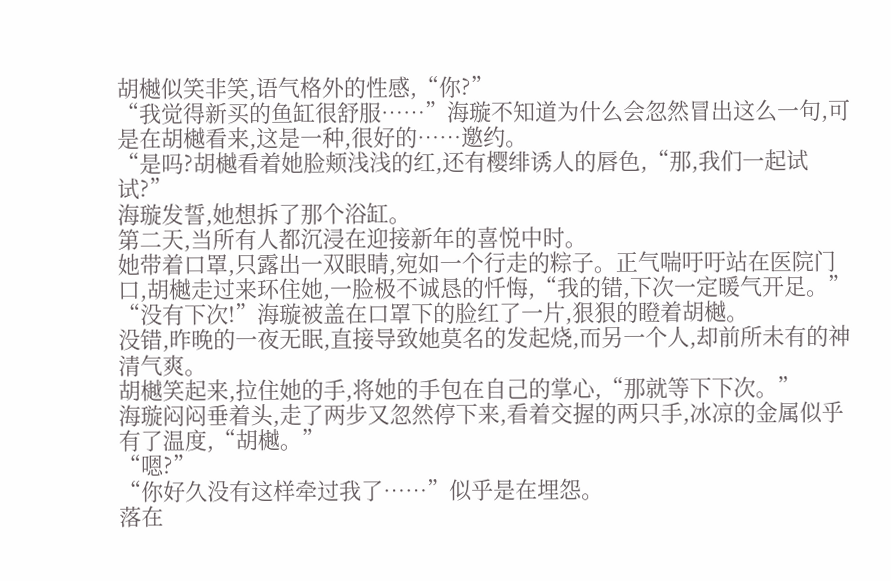胡樾似笑非笑,语气格外的性感,“你?”
“我觉得新买的鱼缸很舒服……”海璇不知道为什么会忽然冒出这么一句,可是在胡樾看来,这是一种,很好的……邀约。
“是吗?胡樾看着她脸颊浅浅的红,还有樱绯诱人的唇色,“那,我们一起试试?”
海璇发誓,她想拆了那个浴缸。
第二天,当所有人都沉浸在迎接新年的喜悦中时。
她带着口罩,只露出一双眼睛,宛如一个行走的粽子。正气喘吁吁站在医院门口,胡樾走过来环住她,一脸极不诚恳的忏悔,“我的错,下次一定暖气开足。”
“没有下次!”海璇被盖在口罩下的脸红了一片,狠狠的瞪着胡樾。
没错,昨晚的一夜无眠,直接导致她莫名的发起烧,而另一个人,却前所未有的神清气爽。
胡樾笑起来,拉住她的手,将她的手包在自己的掌心,“那就等下下次。”
海璇闷闷垂着头,走了两步又忽然停下来,看着交握的两只手,冰凉的金属似乎有了温度,“胡樾。”
“嗯?”
“你好久没有这样牵过我了……”似乎是在埋怨。
落在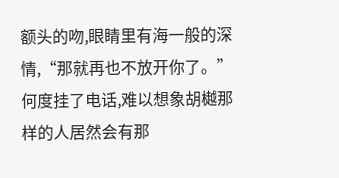额头的吻,眼睛里有海一般的深情,“那就再也不放开你了。”
何度挂了电话,难以想象胡樾那样的人居然会有那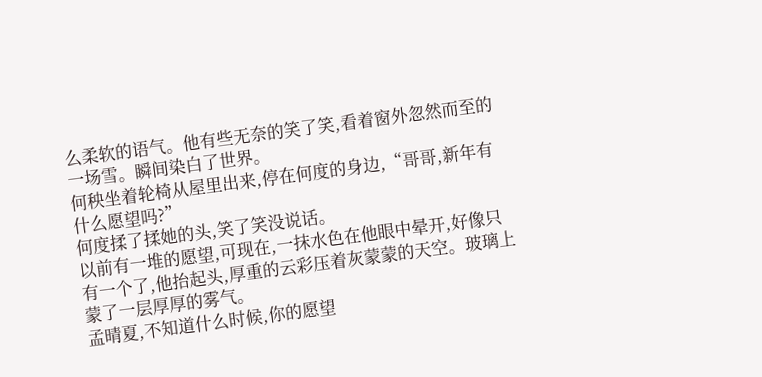么柔软的语气。他有些无奈的笑了笑,看着窗外忽然而至的一场雪。瞬间染白了世界。
何秧坐着轮椅从屋里出来,停在何度的身边,“哥哥,新年有什么愿望吗?”
何度揉了揉她的头,笑了笑没说话。
以前有一堆的愿望,可现在,一抹水色在他眼中晕开,好像只有一个了,他抬起头,厚重的云彩压着灰蒙蒙的天空。玻璃上蒙了一层厚厚的雾气。
孟晴夏,不知道什么时候,你的愿望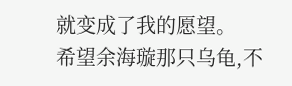就变成了我的愿望。
希望余海璇那只乌龟,不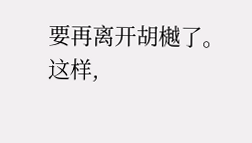要再离开胡樾了。
这样,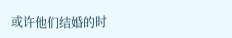或许他们结婚的时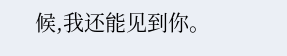候,我还能见到你。